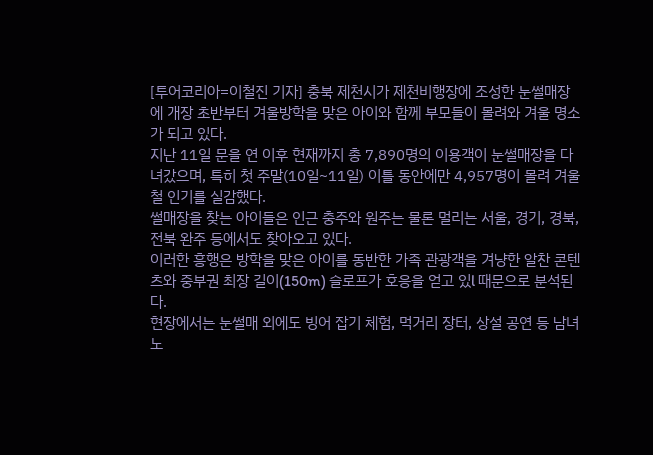[투어코리아=이철진 기자] 충북 제천시가 제천비행장에 조성한 눈썰매장에 개장 초반부터 겨울방학을 맞은 아이와 함께 부모들이 몰려와 겨울 명소가 되고 있다.
지난 11일 문을 연 이후 현재까지 총 7,890명의 이용객이 눈썰매장을 다녀갔으며, 특히 첫 주말(10일~11일) 이틀 동안에만 4,957명이 몰려 겨울철 인기를 실감했다.
썰매장을 찾는 아이들은 인근 충주와 원주는 물론 멀리는 서울, 경기, 경북, 전북 완주 등에서도 찾아오고 있다.
이러한 흥행은 방학을 맞은 아이를 동반한 가족 관광객을 겨냥한 알찬 콘텐츠와 중부권 최장 길이(150m) 슬로프가 호응을 얻고 있l 때문으로 분석된다.
현장에서는 눈썰매 외에도 빙어 잡기 체험, 먹거리 장터, 상설 공연 등 남녀노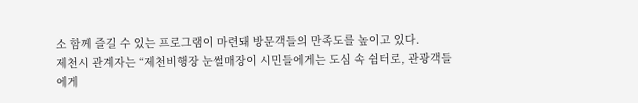소 함께 즐길 수 있는 프로그램이 마련돼 방문객들의 만족도를 높이고 있다.
제천시 관계자는 “제천비행장 눈썰매장이 시민들에게는 도심 속 쉼터로, 관광객들에게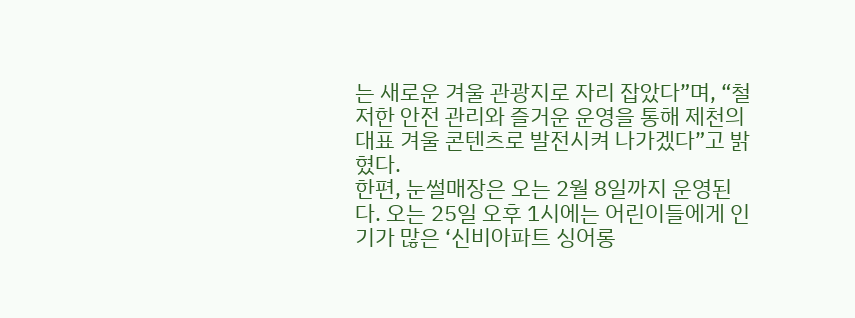는 새로운 겨울 관광지로 자리 잡았다”며, “철저한 안전 관리와 즐거운 운영을 통해 제천의 대표 겨울 콘텐츠로 발전시켜 나가겠다”고 밝혔다.
한편, 눈썰매장은 오는 2월 8일까지 운영된다. 오는 25일 오후 1시에는 어린이들에게 인기가 많은 ‘신비아파트 싱어롱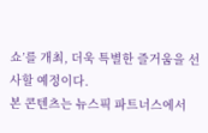쇼’를 개최, 더욱 특별한 즐거움을 선사할 예정이다.
본 콘텐츠는 뉴스픽 파트너스에서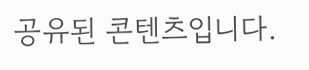공유된 콘텐츠입니다.